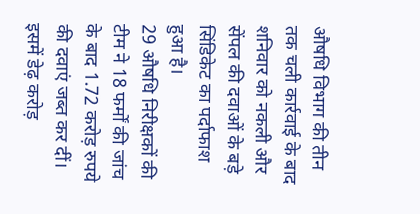औषधि विभाग की तीन तक चली कार्रवाई के बाद शनिवार को नकली और सेंपल की दवाओं के बड़े सिंडिकेट का पर्दाफाश हुआ है।
29 औषधि निरीक्षकों की टीम ने 18 फर्मों की जांच के बाद 1.72 करोड़ रुपये की दवाएं जब्त कर दीं। इसमें डेढ़ करोड़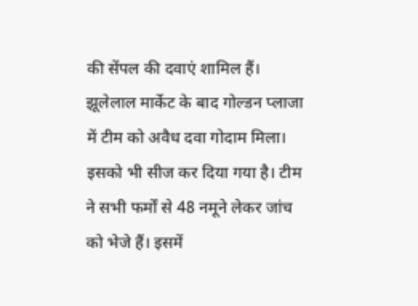की सेंपल की दवाएं शामिल हैं।
झूलेलाल मार्केट के बाद गोल्डन प्लाजा में टीम को अवैध दवा गोदाम मिला। इसको भी सीज कर दिया गया है। टीम ने सभी फर्मों से 48 नमूने लेकर जांच को भेजे हैं। इसमें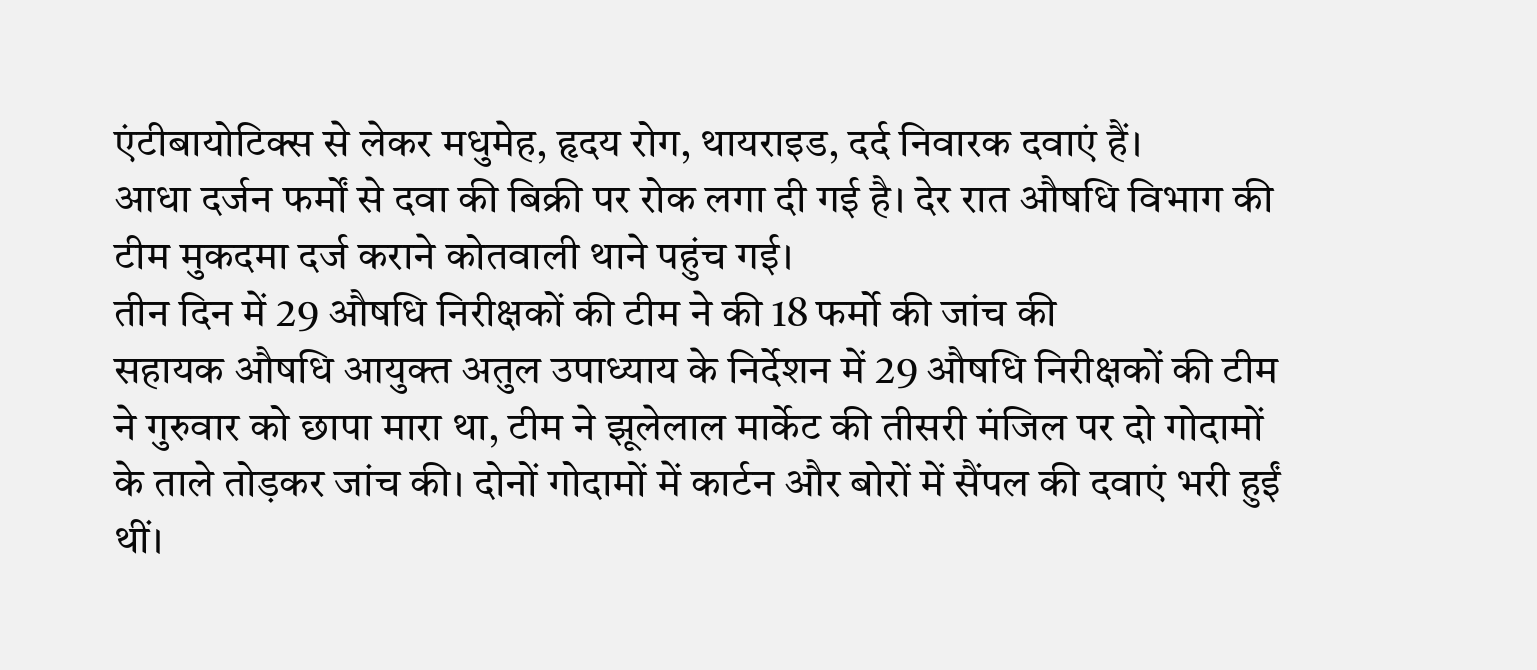एंटीबायोटिक्स से लेकर मधुमेह, हृदय रोग, थायराइड, दर्द निवारक दवाएं हैं।
आधा दर्जन फर्मों से दवा की बिक्री पर रोक लगा दी गई है। देर रात औषधि विभाग की टीम मुकदमा दर्ज कराने कोतवाली थाने पहुंच गई।
तीन दिन में 29 औषधि निरीक्षकों की टीम ने की 18 फर्मो की जांच की
सहायक औषधि आयुक्त अतुल उपाध्याय के निर्देशन में 29 औषधि निरीक्षकों की टीम ने गुरुवार को छापा मारा था, टीम ने झूलेलाल मार्केट की तीसरी मंजिल पर दो गोदामों के ताले तोड़कर जांच की। दोनों गोदामों में कार्टन और बोरों में सैंपल की दवाएं भरी हुईं थीं।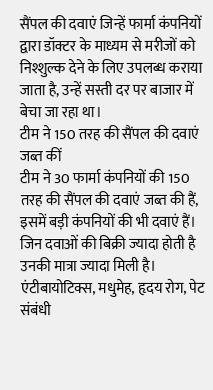सैंपल की दवाएं जिन्हें फार्मा कंपनियों द्वारा डॉक्टर के माध्यम से मरीजों को निश्शुल्क देने के लिए उपलब्ध कराया जाता है, उन्हें सस्ती दर पर बाजार में बेचा जा रहा था।
टीम ने 150 तरह की सैंपल की दवाएं जब्त कीं
टीम ने 30 फार्मा कंपनियों की 150 तरह की सैंपल की दवाएं जब्त की हैं, इसमें बड़ी कंपनियों की भी दवाएं हैं। जिन दवाओं की बिक्री ज्यादा होती है उनकी मात्रा ज्यादा मिली है। एंटीबायोटिक्स, मधुमेह, हृदय रोग, पेट संबंधी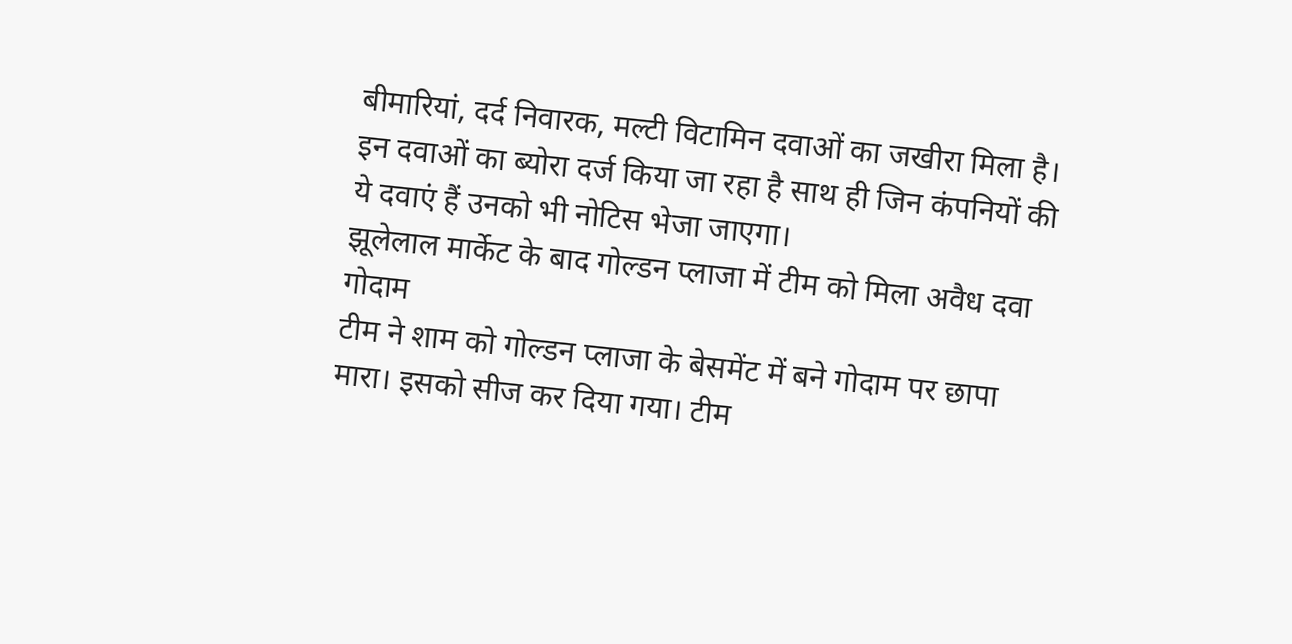बीमारियां, दर्द निवारक, मल्टी विटामिन दवाओं का जखीरा मिला है। इन दवाओं का ब्योरा दर्ज किया जा रहा है साथ ही जिन कंपनियों की ये दवाएं हैं उनको भी नोटिस भेजा जाएगा।
झूलेलाल मार्केट के बाद गोल्डन प्लाजा में टीम को मिला अवैध दवा गोदाम
टीम ने शाम को गोल्डन प्लाजा के बेसमेंट में बने गोदाम पर छापा मारा। इसको सीज कर दिया गया। टीम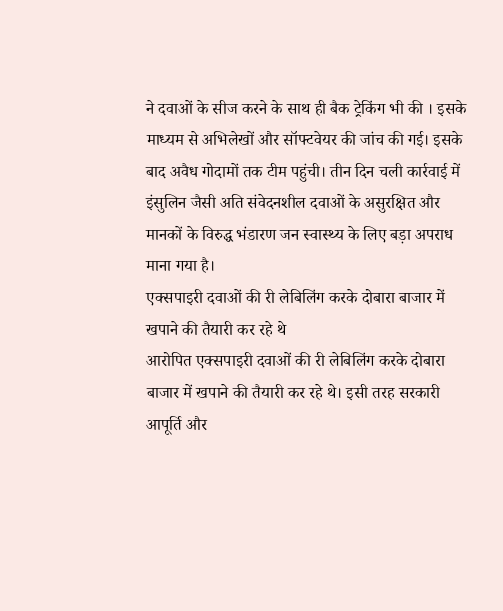ने दवाओं के सीज करने के साथ ही बैक ट्रेकिंग भी की । इसके माध्यम से अभिलेखों और सॉफ्टवेयर की जांच की गई। इसके बाद अवैध गोदामों तक टीम पहुंची। तीन दिन चली कार्रवाई में इंसुलिन जैसी अति संवेदनशील दवाओं के असुरक्षित और मानकों के विरुद्ध भंडारण जन स्वास्थ्य के लिए बड़ा अपराध माना गया है।
एक्सपाइरी दवाओं की री लेबिलिंग करके दोबारा बाजार में खपाने की तैयारी कर रहे थे
आरोपित एक्सपाइरी दवाओं की री लेबिलिंग करके दोबारा बाजार में खपाने की तैयारी कर रहे थे। इसी तरह सरकारी आपूर्ति और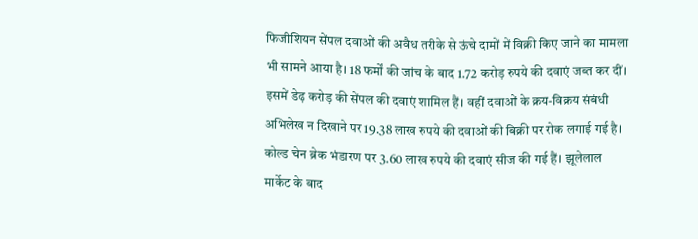फिजीशियन सेंपल दवाओं की अवैध तरीके से ऊंचे दामों में विक्री किए जाने का मामला भी सामने आया है। 18 फर्मों की जांच के बाद 1.72 करोड़ रुपये की दवाएं जब्त कर दीं। इसमें डेढ़ करोड़ की सेंपल की दवाएं शामिल हैं। वहीं दवाओं के क्रय-विक्रय संबंधी अभिलेख न दिखाने पर 19.38 लाख रुपये की दवाओं की बिक्री पर रोक लगाई गई है।
कोल्ड चेन ब्रेक भंडारण पर 3.60 लाख रुपये की दवाएं सीज की गई हैं। झूलेलाल मार्केट के बाद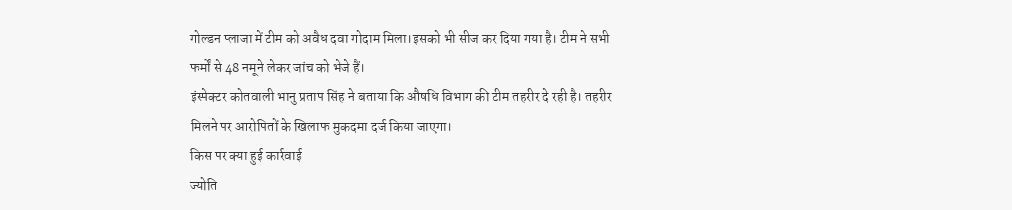गोल्डन प्लाजा में टीम को अवैध दवा गोदाम मिला।इसको भी सीज कर दिया गया है। टीम ने सभी फर्मों से 48 नमूने लेकर जांच को भेजे हैं।
इंस्पेक्टर कोतवाली भानु प्रताप सिंह ने बताया कि औषधि विभाग की टीम तहरीर दे रही है। तहरीर मिलने पर आरोपितों के खिलाफ मुकदमा दर्ज किया जाएगा।
किस पर क्या हुई कार्रवाई
ज्योति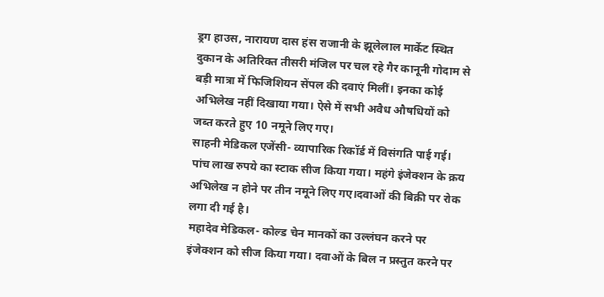ड्रग हाउस, नारायण दास हंस राजानी के झूलेलाल मार्केट स्थित दुकान के अतिरिक्त तीसरी मंजिल पर चल रहे गैर कानूनी गोदाम से बड़ी मात्रा में फिजिशियन सेंपल की दवाएं मिलीं। इनका कोई अभिलेख नहीं दिखाया गया। ऐसे में सभी अवैध औषधियों को जब्त करते हुए 10 नमूने लिए गए।
साहनी मेडिकल एजेंसी- व्यापारिक रिकॉर्ड में विसंगति पाई गई। पांच लाख रुपये का स्टाक सीज किया गया। महंगे इंजेक्शन के क्रय अभिलेख न होने पर तीन नमूने लिए गए।दवाओं की बिक्री पर रोक लगा दी गई है।
महादेव मेडिकल- कोल्ड चेन मानकों का उल्लंघन करने पर इंजेक्शन को सीज किया गया। दवाओं के बिल न प्रस्तुत करने पर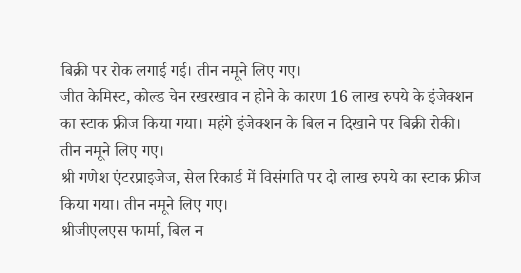बिक्री पर रोक लगाई गई। तीन नमूने लिए गए।
जीत केमिस्ट, कोल्ड चेन रखरखाव न होने के कारण 16 लाख रुपये के इंजेक्शन का स्टाक फ्रीज किया गया। महंगे इंजेक्शन के बिल न दिखाने पर बिक्री रोकी। तीन नमूने लिए गए।
श्री गणेश एंटरप्राइजेज, सेल रिकार्ड में विसंगति पर दो लाख रुपये का स्टाक फ्रीज किया गया। तीन नमूने लिए गए।
श्रीजीएलएस फार्मा, बिल न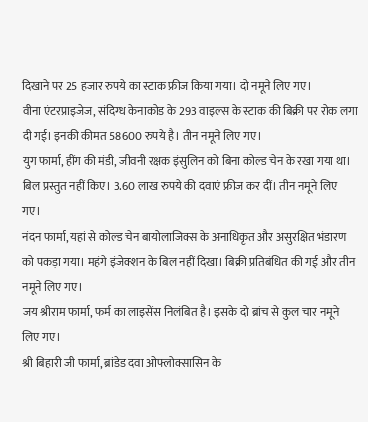दिखाने पर 25 हजार रुपये का स्टाक फ्रीज किया गया। दो नमूने लिए गए।
वीना एंटरप्राइजेज, संदिग्ध केनाकोड के 293 वाइल्स के स्टाक की बिक्री पर रोक लगा दी गई। इनकी कीमत 58600 रुपये है। तीन नमूने लिए गए।
युग फार्मा, हींग की मंडी, जीवनी रक्षक इंसुलिन को बिना कोल्ड चेन के रखा गया था। बिल प्रस्तुत नहीं किए। 3.60 लाख रुपये की दवाएं फ्रीज कर दीं। तीन नमूने लिए गए।
नंदन फार्मा, यहां से कोल्ड चेन बायोलाजिक्स के अनाधिकृत और असुरक्षित भंडारण को पकड़ा गया। महंगे इंजेक्शन के बिल नहीं दिखा। बिक्री प्रतिबंधित की गई और तीन नमूने लिए गए।
जय श्रीराम फार्मा, फर्म का लाइसेंस निलंबित है। इसके दो ब्रांच से कुल चार नमूने लिए गए।
श्री बिहारी जी फार्मा, ब्रांडेड दवा ओफ्लोक्सासिन के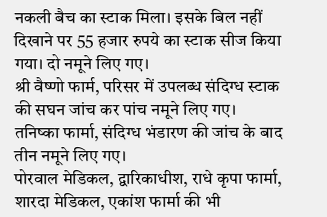नकली बैच का स्टाक मिला। इसके बिल नहीं दिखाने पर 55 हजार रुपये का स्टाक सीज किया गया। दो नमूने लिए गए।
श्री वैष्णो फार्म, परिसर में उपलब्ध संदिग्ध स्टाक की सघन जांच कर पांच नमूने लिए गए।
तनिष्का फार्मा, संदिग्ध भंडारण की जांच के बाद तीन नमूने लिए गए।
पोरवाल मेडिकल, द्वारिकाधीश, राधे कृपा फार्मा, शारदा मेडिकल, एकांश फार्मा की भी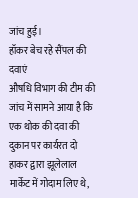जांच हुई।
हॉकर बेच रहे सैंपल की दवाएं
औषधि विभाग की टीम की जांच में सामने आया है कि एक थोक की दवा की दुकान पर कार्यरत दो हाकर द्वारा झूलेलाल मार्केट में गोदाम लिए थे,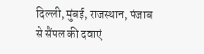दिल्ली, मुंबई, राजस्थान, पंजाब से सैंपल की दवाएं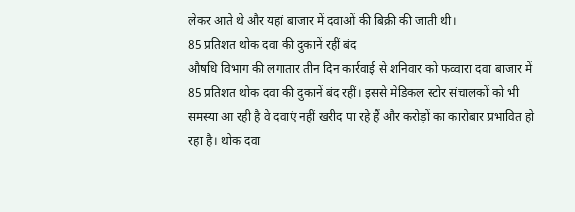लेकर आते थे और यहां बाजार में दवाओं की बिक्री की जाती थी।
85 प्रतिशत थोक दवा की दुकानें रहीं बंद
औषधि विभाग की लगातार तीन दिन कार्रवाई से शनिवार को फव्वारा दवा बाजार में 85 प्रतिशत थोक दवा की दुकानें बंद रहीं। इससे मेडिकल स्टोर संचालकों को भी समस्या आ रही है वे दवाएं नहीं खरीद पा रहे हैं और करोड़ों का कारोबार प्रभावित हो रहा है। थोक दवा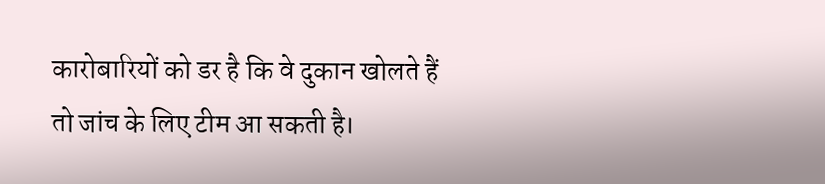कारोबारियों को डर है कि वे दुकान खोलते हैं तो जांच के लिए टीम आ सकती है।